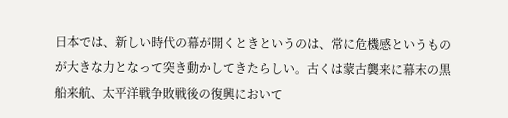日本では、新しい時代の幕が開くときというのは、常に危機感というものが大きな力となって突き動かしてきたらしい。古くは蒙古襲来に幕末の黒船来航、太平洋戦争敗戦後の復興において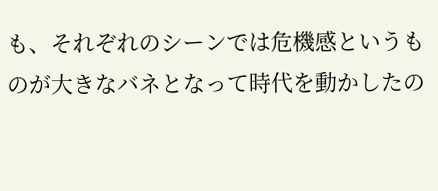も、それぞれのシーンでは危機感というものが大きなバネとなって時代を動かしたの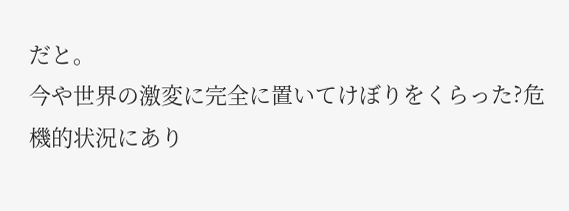だと。
今や世界の激変に完全に置いてけぼりをくらった?危機的状況にあり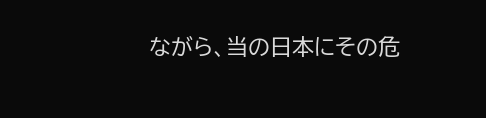ながら、当の日本にその危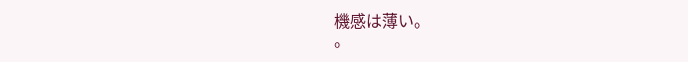機感は薄い。
。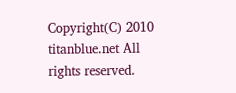Copyright(C) 2010 titanblue.net All rights reserved.